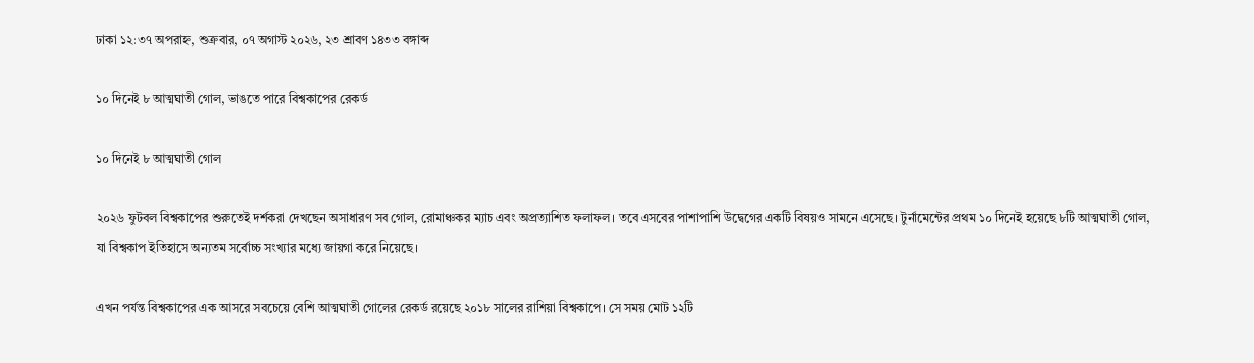ঢাকা ১২:৩৭ অপরাহ্ন, শুক্রবার, ০৭ অগাস্ট ২০২৬, ২৩ শ্রাবণ ১৪৩৩ বঙ্গাব্দ

১০ দিনেই ৮ আত্মঘাতী গোল, ভাঙতে পারে বিশ্বকাপের রেকর্ড

১০ দিনেই ৮ আত্মঘাতী গোল

২০২৬ ফুটবল বিশ্বকাপের শুরুতেই দর্শকরা দেখছেন অসাধারণ সব গোল, রোমাঞ্চকর ম্যাচ এবং অপ্রত্যাশিত ফলাফল। তবে এসবের পাশাপাশি উদ্বেগের একটি বিষয়ও সামনে এসেছে। টুর্নামেন্টের প্রথম ১০ দিনেই হয়েছে ৮টি আত্মঘাতী গোল, যা বিশ্বকাপ ইতিহাসে অন্যতম সর্বোচ্চ সংখ্যার মধ্যে জায়গা করে নিয়েছে।

এখন পর্যন্ত বিশ্বকাপের এক আসরে সবচেয়ে বেশি আত্মঘাতী গোলের রেকর্ড রয়েছে ২০১৮ সালের রাশিয়া বিশ্বকাপে। সে সময় মোট ১২টি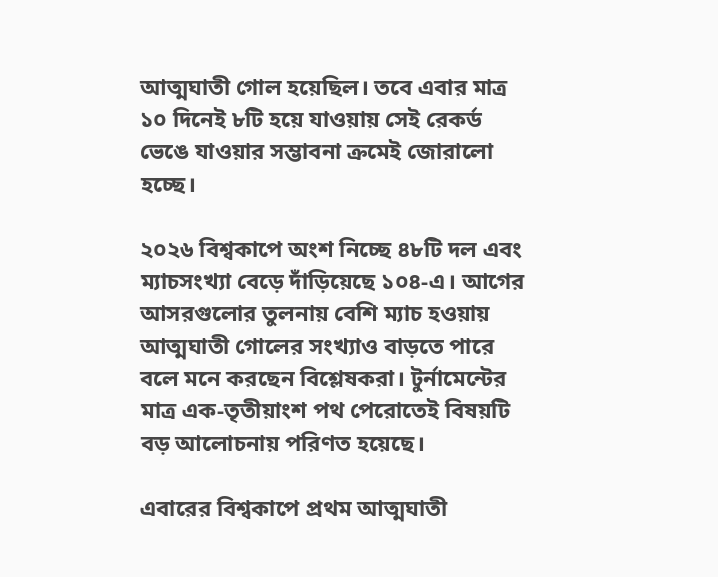আত্মঘাতী গোল হয়েছিল। তবে এবার মাত্র ১০ দিনেই ৮টি হয়ে যাওয়ায় সেই রেকর্ড ভেঙে যাওয়ার সম্ভাবনা ক্রমেই জোরালো হচ্ছে।

২০২৬ বিশ্বকাপে অংশ নিচ্ছে ৪৮টি দল এবং ম্যাচসংখ্যা বেড়ে দাঁড়িয়েছে ১০৪-এ। আগের আসরগুলোর তুলনায় বেশি ম্যাচ হওয়ায় আত্মঘাতী গোলের সংখ্যাও বাড়তে পারে বলে মনে করছেন বিশ্লেষকরা। টুর্নামেন্টের মাত্র এক-তৃতীয়াংশ পথ পেরোতেই বিষয়টি বড় আলোচনায় পরিণত হয়েছে।

এবারের বিশ্বকাপে প্রথম আত্মঘাতী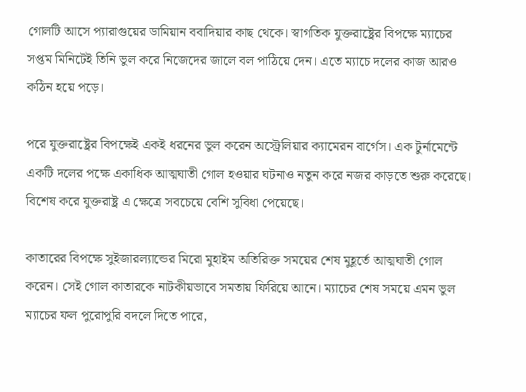গোলটি আসে প্যারাগুয়ের ডামিয়ান ববাদিয়ার কাছ থেকে। স্বাগতিক যুক্তরাষ্ট্রের বিপক্ষে ম্যাচের সপ্তম মিনিটেই তিনি ভুল করে নিজেদের জালে বল পাঠিয়ে দেন। এতে ম্যাচে দলের কাজ আরও কঠিন হয়ে পড়ে।

পরে যুক্তরাষ্ট্রের বিপক্ষেই একই ধরনের ভুল করেন অস্ট্রেলিয়ার ক্যামেরন বার্গেস। এক টুর্নামেন্টে একটি দলের পক্ষে একাধিক আত্মঘাতী গোল হওয়ার ঘটনাও নতুন করে নজর কাড়তে শুরু করেছে। বিশেষ করে যুক্তরাষ্ট্র এ ক্ষেত্রে সবচেয়ে বেশি সুবিধা পেয়েছে।

কাতারের বিপক্ষে সুইজারল্যান্ডের মিরো মুহাইম অতিরিক্ত সময়ের শেষ মুহূর্তে আত্মঘাতী গোল করেন। সেই গোল কাতারকে নাটকীয়ভাবে সমতায় ফিরিয়ে আনে। ম্যাচের শেষ সময়ে এমন ভুল ম্যাচের ফল পুরোপুরি বদলে দিতে পারে,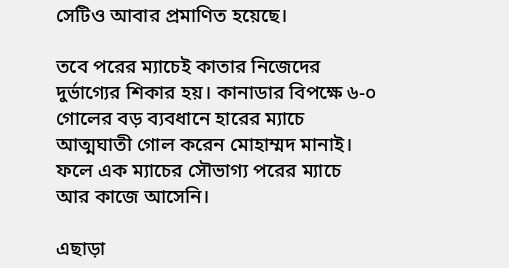সেটিও আবার প্রমাণিত হয়েছে।

তবে পরের ম্যাচেই কাতার নিজেদের দুর্ভাগ্যের শিকার হয়। কানাডার বিপক্ষে ৬-০ গোলের বড় ব্যবধানে হারের ম্যাচে আত্মঘাতী গোল করেন মোহাম্মদ মানাই। ফলে এক ম্যাচের সৌভাগ্য পরের ম্যাচে আর কাজে আসেনি।

এছাড়া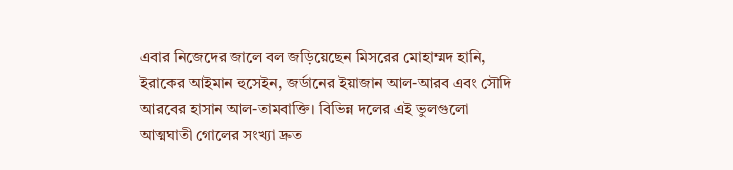এবার নিজেদের জালে বল জড়িয়েছেন মিসরের মোহাম্মদ হানি, ইরাকের আইমান হুসেইন, জর্ডানের ইয়াজান আল-আরব এবং সৌদি আরবের হাসান আল-তামবাক্তি। বিভিন্ন দলের এই ভুলগুলো আত্মঘাতী গোলের সংখ্যা দ্রুত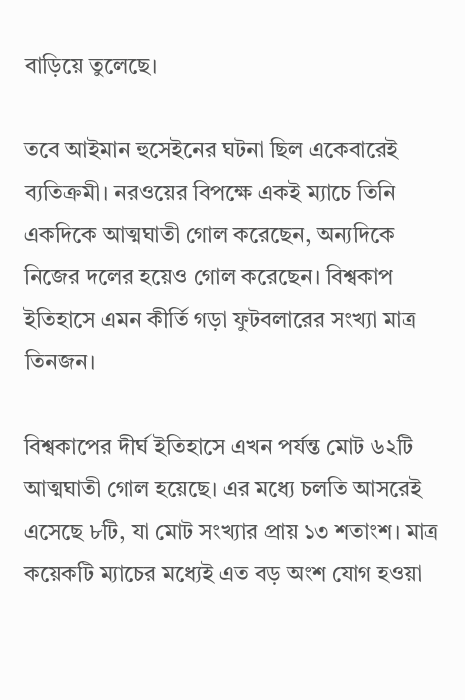বাড়িয়ে তুলেছে।

তবে আইমান হুসেইনের ঘটনা ছিল একেবারেই ব্যতিক্রমী। নরওয়ের বিপক্ষে একই ম্যাচে তিনি একদিকে আত্মঘাতী গোল করেছেন, অন্যদিকে নিজের দলের হয়েও গোল করেছেন। বিশ্বকাপ ইতিহাসে এমন কীর্তি গড়া ফুটবলারের সংখ্যা মাত্র তিনজন।

বিশ্বকাপের দীর্ঘ ইতিহাসে এখন পর্যন্ত মোট ৬২টি আত্মঘাতী গোল হয়েছে। এর মধ্যে চলতি আসরেই এসেছে ৮টি, যা মোট সংখ্যার প্রায় ১৩ শতাংশ। মাত্র কয়েকটি ম্যাচের মধ্যেই এত বড় অংশ যোগ হওয়া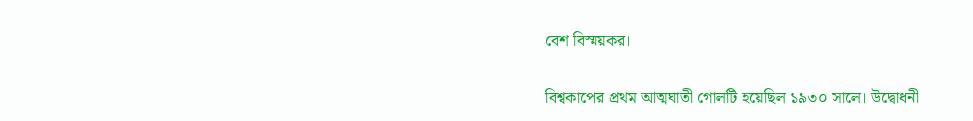বেশ বিস্ময়কর।

বিশ্বকাপের প্রথম আত্মঘাতী গোলটি হয়েছিল ১৯৩০ সালে। উদ্বোধনী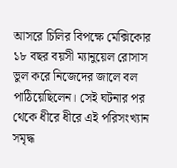আসরে চিলির বিপক্ষে মেক্সিকোর ১৮ বছর বয়সী ম্যানুয়েল রোসাস ভুল করে নিজেদের জালে বল পাঠিয়েছিলেন। সেই ঘটনার পর থেকে ধীরে ধীরে এই পরিসংখ্যান সমৃদ্ধ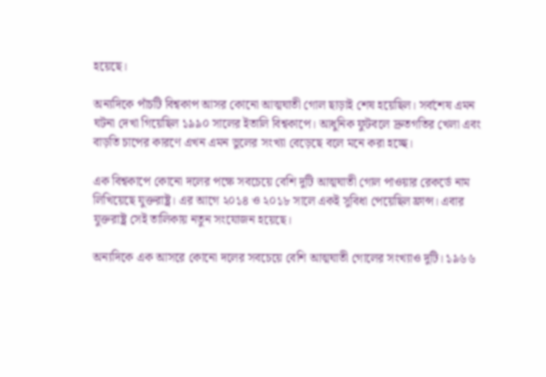হয়েছে।

অন্যদিকে পাঁচটি বিশ্বকাপ আসর কোনো আত্মঘাতী গোল ছাড়াই শেষ হয়েছিল। সর্বশেষ এমন ঘটনা দেখা গিয়েছিল ১৯৯০ সালের ইতালি বিশ্বকাপে। আধুনিক ফুটবলে দ্রুতগতির খেলা এবং বাড়তি চাপের কারণে এখন এমন ভুলের সংখ্যা বেড়েছে বলে মনে করা হচ্ছে।

এক বিশ্বকাপে কোনো দলের পক্ষে সবচেয়ে বেশি দুটি আত্মঘাতী গোল পাওয়ার রেকর্ডে নাম লিখিয়েছে যুক্তরাষ্ট্র। এর আগে ২০১৪ ও ২০১৮ সালে একই সুবিধা পেয়েছিল ফ্রান্স। এবার যুক্তরাষ্ট্র সেই তালিকায় নতুন সংযোজন হয়েছে।

অন্যদিকে এক আসরে কোনো দলের সবচেয়ে বেশি আত্মঘাতী গোলের সংখ্যাও দুটি। ১৯৬৬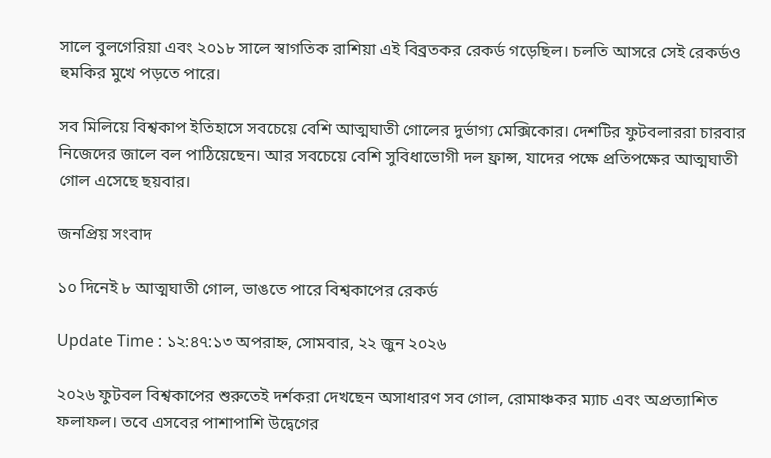সালে বুলগেরিয়া এবং ২০১৮ সালে স্বাগতিক রাশিয়া এই বিব্রতকর রেকর্ড গড়েছিল। চলতি আসরে সেই রেকর্ডও হুমকির মুখে পড়তে পারে।

সব মিলিয়ে বিশ্বকাপ ইতিহাসে সবচেয়ে বেশি আত্মঘাতী গোলের দুর্ভাগ্য মেক্সিকোর। দেশটির ফুটবলাররা চারবার নিজেদের জালে বল পাঠিয়েছেন। আর সবচেয়ে বেশি সুবিধাভোগী দল ফ্রান্স, যাদের পক্ষে প্রতিপক্ষের আত্মঘাতী গোল এসেছে ছয়বার।

জনপ্রিয় সংবাদ

১০ দিনেই ৮ আত্মঘাতী গোল, ভাঙতে পারে বিশ্বকাপের রেকর্ড

Update Time : ১২:৪৭:১৩ অপরাহ্ন, সোমবার, ২২ জুন ২০২৬

২০২৬ ফুটবল বিশ্বকাপের শুরুতেই দর্শকরা দেখছেন অসাধারণ সব গোল, রোমাঞ্চকর ম্যাচ এবং অপ্রত্যাশিত ফলাফল। তবে এসবের পাশাপাশি উদ্বেগের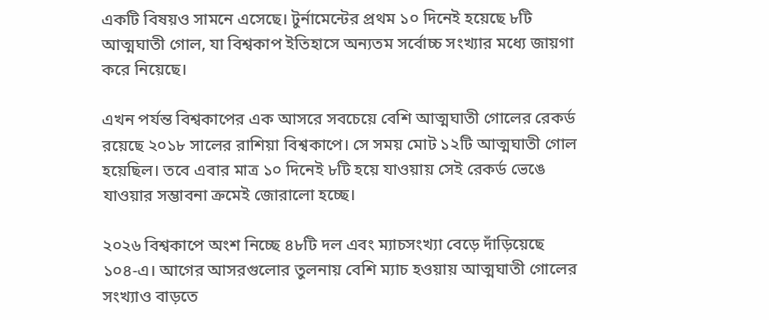একটি বিষয়ও সামনে এসেছে। টুর্নামেন্টের প্রথম ১০ দিনেই হয়েছে ৮টি আত্মঘাতী গোল, যা বিশ্বকাপ ইতিহাসে অন্যতম সর্বোচ্চ সংখ্যার মধ্যে জায়গা করে নিয়েছে।

এখন পর্যন্ত বিশ্বকাপের এক আসরে সবচেয়ে বেশি আত্মঘাতী গোলের রেকর্ড রয়েছে ২০১৮ সালের রাশিয়া বিশ্বকাপে। সে সময় মোট ১২টি আত্মঘাতী গোল হয়েছিল। তবে এবার মাত্র ১০ দিনেই ৮টি হয়ে যাওয়ায় সেই রেকর্ড ভেঙে যাওয়ার সম্ভাবনা ক্রমেই জোরালো হচ্ছে।

২০২৬ বিশ্বকাপে অংশ নিচ্ছে ৪৮টি দল এবং ম্যাচসংখ্যা বেড়ে দাঁড়িয়েছে ১০৪-এ। আগের আসরগুলোর তুলনায় বেশি ম্যাচ হওয়ায় আত্মঘাতী গোলের সংখ্যাও বাড়তে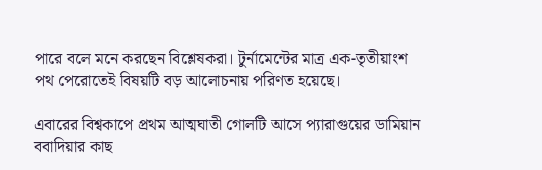পারে বলে মনে করছেন বিশ্লেষকরা। টুর্নামেন্টের মাত্র এক-তৃতীয়াংশ পথ পেরোতেই বিষয়টি বড় আলোচনায় পরিণত হয়েছে।

এবারের বিশ্বকাপে প্রথম আত্মঘাতী গোলটি আসে প্যারাগুয়ের ডামিয়ান ববাদিয়ার কাছ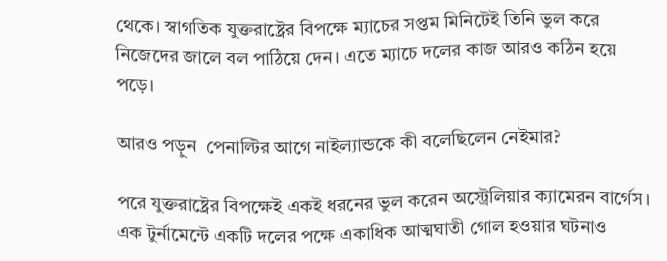থেকে। স্বাগতিক যুক্তরাষ্ট্রের বিপক্ষে ম্যাচের সপ্তম মিনিটেই তিনি ভুল করে নিজেদের জালে বল পাঠিয়ে দেন। এতে ম্যাচে দলের কাজ আরও কঠিন হয়ে পড়ে।

আরও পড়ুন  পেনাল্টির আগে নাইল্যান্ডকে কী বলেছিলেন নেইমার?

পরে যুক্তরাষ্ট্রের বিপক্ষেই একই ধরনের ভুল করেন অস্ট্রেলিয়ার ক্যামেরন বার্গেস। এক টুর্নামেন্টে একটি দলের পক্ষে একাধিক আত্মঘাতী গোল হওয়ার ঘটনাও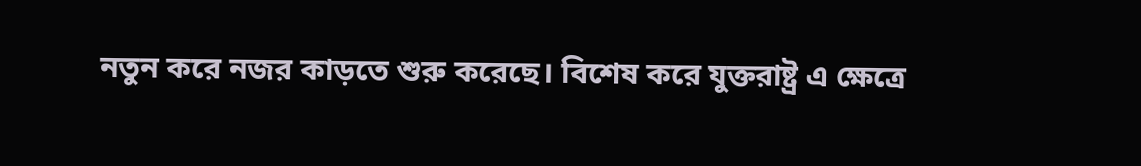নতুন করে নজর কাড়তে শুরু করেছে। বিশেষ করে যুক্তরাষ্ট্র এ ক্ষেত্রে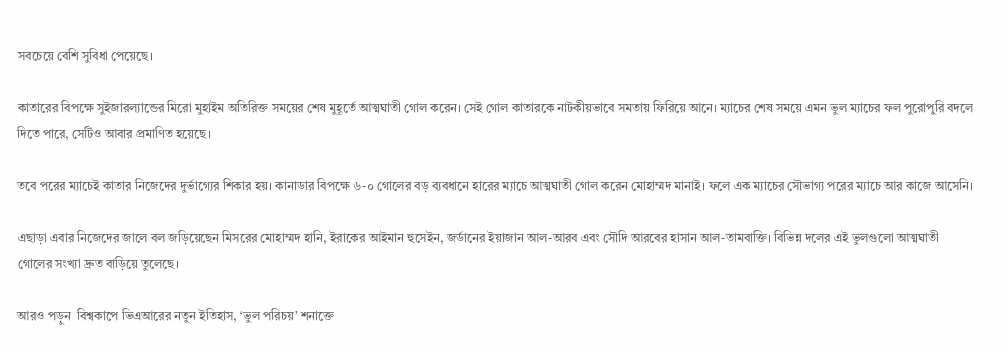সবচেয়ে বেশি সুবিধা পেয়েছে।

কাতারের বিপক্ষে সুইজারল্যান্ডের মিরো মুহাইম অতিরিক্ত সময়ের শেষ মুহূর্তে আত্মঘাতী গোল করেন। সেই গোল কাতারকে নাটকীয়ভাবে সমতায় ফিরিয়ে আনে। ম্যাচের শেষ সময়ে এমন ভুল ম্যাচের ফল পুরোপুরি বদলে দিতে পারে, সেটিও আবার প্রমাণিত হয়েছে।

তবে পরের ম্যাচেই কাতার নিজেদের দুর্ভাগ্যের শিকার হয়। কানাডার বিপক্ষে ৬-০ গোলের বড় ব্যবধানে হারের ম্যাচে আত্মঘাতী গোল করেন মোহাম্মদ মানাই। ফলে এক ম্যাচের সৌভাগ্য পরের ম্যাচে আর কাজে আসেনি।

এছাড়া এবার নিজেদের জালে বল জড়িয়েছেন মিসরের মোহাম্মদ হানি, ইরাকের আইমান হুসেইন, জর্ডানের ইয়াজান আল-আরব এবং সৌদি আরবের হাসান আল-তামবাক্তি। বিভিন্ন দলের এই ভুলগুলো আত্মঘাতী গোলের সংখ্যা দ্রুত বাড়িয়ে তুলেছে।

আরও পড়ুন  বিশ্বকাপে ভিএআরের নতুন ইতিহাস, ‘ভুল পরিচয়’ শনাক্তে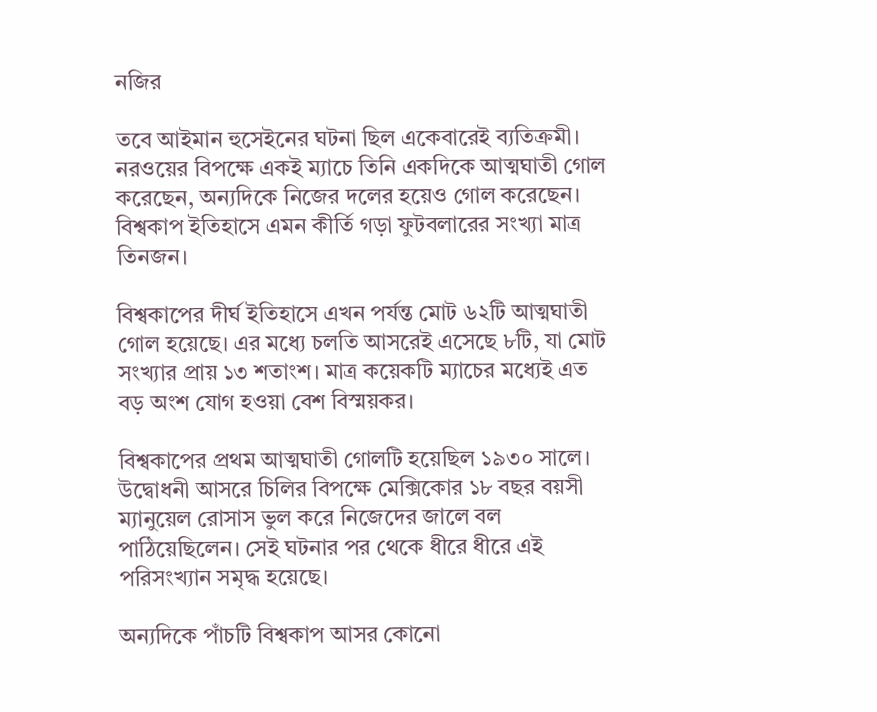নজির

তবে আইমান হুসেইনের ঘটনা ছিল একেবারেই ব্যতিক্রমী। নরওয়ের বিপক্ষে একই ম্যাচে তিনি একদিকে আত্মঘাতী গোল করেছেন, অন্যদিকে নিজের দলের হয়েও গোল করেছেন। বিশ্বকাপ ইতিহাসে এমন কীর্তি গড়া ফুটবলারের সংখ্যা মাত্র তিনজন।

বিশ্বকাপের দীর্ঘ ইতিহাসে এখন পর্যন্ত মোট ৬২টি আত্মঘাতী গোল হয়েছে। এর মধ্যে চলতি আসরেই এসেছে ৮টি, যা মোট সংখ্যার প্রায় ১৩ শতাংশ। মাত্র কয়েকটি ম্যাচের মধ্যেই এত বড় অংশ যোগ হওয়া বেশ বিস্ময়কর।

বিশ্বকাপের প্রথম আত্মঘাতী গোলটি হয়েছিল ১৯৩০ সালে। উদ্বোধনী আসরে চিলির বিপক্ষে মেক্সিকোর ১৮ বছর বয়সী ম্যানুয়েল রোসাস ভুল করে নিজেদের জালে বল পাঠিয়েছিলেন। সেই ঘটনার পর থেকে ধীরে ধীরে এই পরিসংখ্যান সমৃদ্ধ হয়েছে।

অন্যদিকে পাঁচটি বিশ্বকাপ আসর কোনো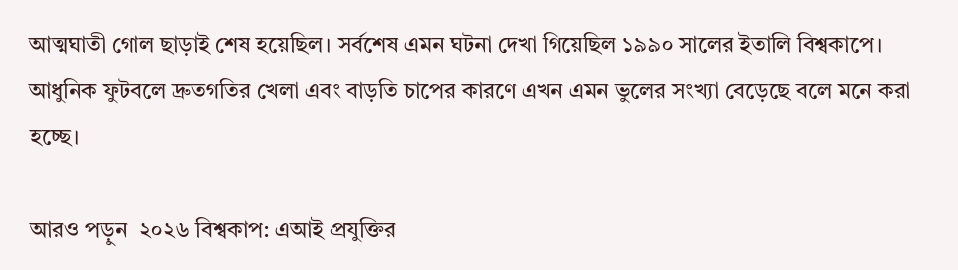আত্মঘাতী গোল ছাড়াই শেষ হয়েছিল। সর্বশেষ এমন ঘটনা দেখা গিয়েছিল ১৯৯০ সালের ইতালি বিশ্বকাপে। আধুনিক ফুটবলে দ্রুতগতির খেলা এবং বাড়তি চাপের কারণে এখন এমন ভুলের সংখ্যা বেড়েছে বলে মনে করা হচ্ছে।

আরও পড়ুন  ২০২৬ বিশ্বকাপ: এআই প্রযুক্তির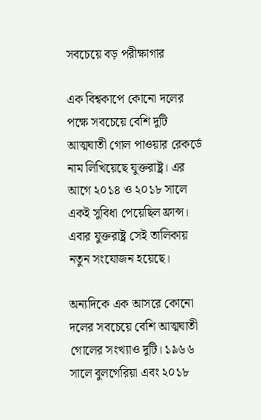সবচেয়ে বড় পরীক্ষাগার

এক বিশ্বকাপে কোনো দলের পক্ষে সবচেয়ে বেশি দুটি আত্মঘাতী গোল পাওয়ার রেকর্ডে নাম লিখিয়েছে যুক্তরাষ্ট্র। এর আগে ২০১৪ ও ২০১৮ সালে একই সুবিধা পেয়েছিল ফ্রান্স। এবার যুক্তরাষ্ট্র সেই তালিকায় নতুন সংযোজন হয়েছে।

অন্যদিকে এক আসরে কোনো দলের সবচেয়ে বেশি আত্মঘাতী গোলের সংখ্যাও দুটি। ১৯৬৬ সালে বুলগেরিয়া এবং ২০১৮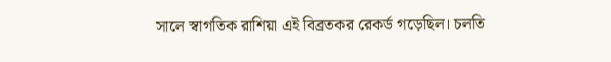সালে স্বাগতিক রাশিয়া এই বিব্রতকর রেকর্ড গড়েছিল। চলতি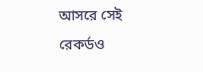আসরে সেই রেকর্ডও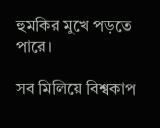হুমকির মুখে পড়তে পারে।

সব মিলিয়ে বিশ্বকাপ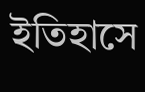ইতিহাসে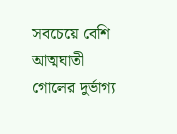সবচেয়ে বেশি আত্মঘাতী গোলের দুর্ভাগ্য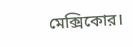মেক্সিকোর।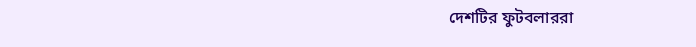দেশটির ফুটবলাররা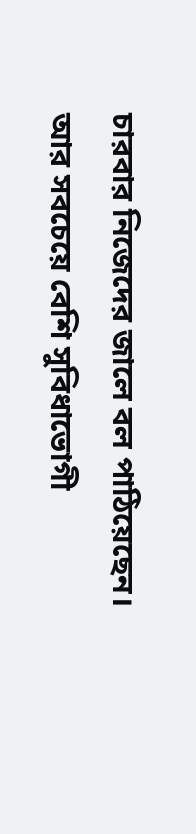চারবার নিজেদের জালে বল পাঠিয়েছেন। আর সবচেয়ে বেশি সুবিধাভোগী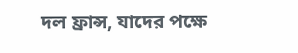দল ফ্রান্স, যাদের পক্ষে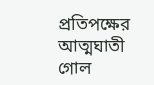প্রতিপক্ষের আত্মঘাতী গোল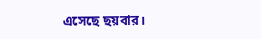এসেছে ছয়বার।